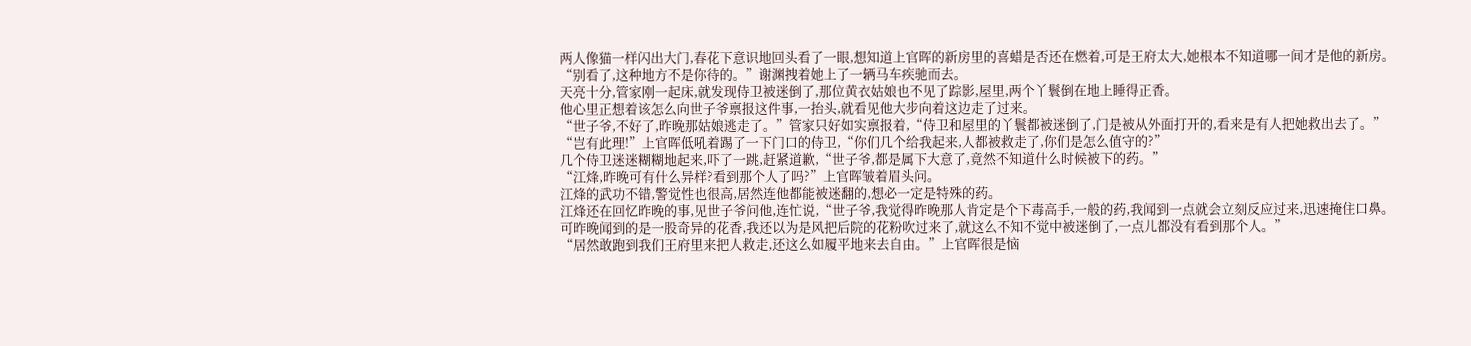两人像猫一样闪出大门,春花下意识地回头看了一眼,想知道上官晖的新房里的喜蜡是否还在燃着,可是王府太大,她根本不知道哪一间才是他的新房。
“别看了,这种地方不是你待的。”谢渊拽着她上了一辆马车疾驰而去。
天亮十分,管家刚一起床,就发现侍卫被迷倒了,那位黄衣姑娘也不见了踪影,屋里,两个丫鬟倒在地上睡得正香。
他心里正想着该怎么向世子爷禀报这件事,一抬头,就看见他大步向着这边走了过来。
“世子爷,不好了,昨晚那姑娘逃走了。”管家只好如实禀报着,“侍卫和屋里的丫鬟都被迷倒了,门是被从外面打开的,看来是有人把她救出去了。”
“岂有此理!”上官晖低吼着踢了一下门口的侍卫,“你们几个给我起来,人都被救走了,你们是怎么值守的?”
几个侍卫迷迷糊糊地起来,吓了一跳,赶紧道歉,“世子爷,都是属下大意了,竟然不知道什么时候被下的药。”
“江烽,昨晚可有什么异样?看到那个人了吗?”上官晖皱着眉头问。
江烽的武功不错,警觉性也很高,居然连他都能被迷翻的,想必一定是特殊的药。
江烽还在回忆昨晚的事,见世子爷问他,连忙说,“世子爷,我觉得昨晚那人肯定是个下毒高手,一般的药,我闻到一点就会立刻反应过来,迅速掩住口鼻。
可昨晚闻到的是一股奇异的花香,我还以为是风把后院的花粉吹过来了,就这么不知不觉中被迷倒了,一点儿都没有看到那个人。”
“居然敢跑到我们王府里来把人救走,还这么如履平地来去自由。”上官晖很是恼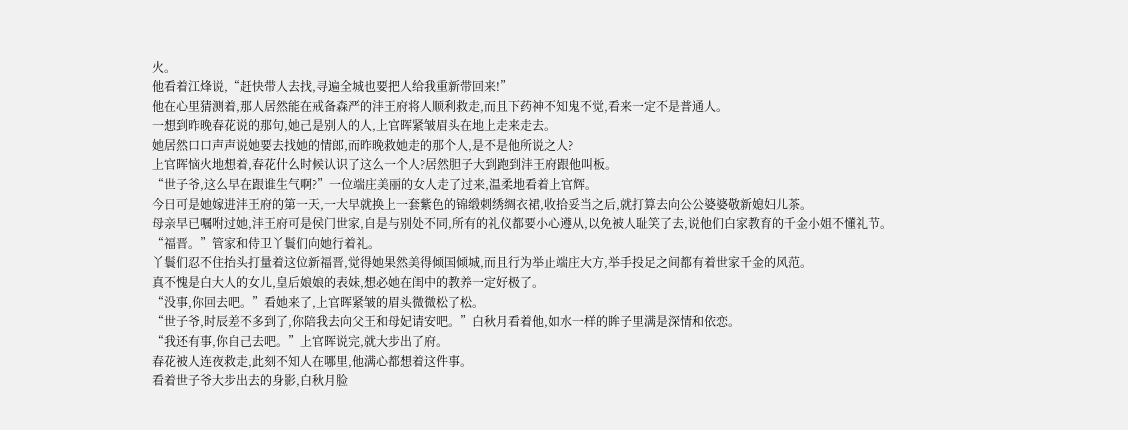火。
他看着江烽说,“赶快带人去找,寻遍全城也要把人给我重新带回来!”
他在心里猜测着,那人居然能在戒备森严的沣王府将人顺利救走,而且下药神不知鬼不觉,看来一定不是普通人。
一想到昨晚春花说的那句,她己是别人的人,上官晖紧皱眉头在地上走来走去。
她居然口口声声说她要去找她的情郎,而昨晚救她走的那个人,是不是他所说之人?
上官晖恼火地想着,春花什么时候认识了这么一个人?居然胆子大到跑到沣王府跟他叫板。
“世子爷,这么早在跟谁生气啊?”一位端庄美丽的女人走了过来,温柔地看着上官辉。
今日可是她嫁进沣王府的第一天,一大早就换上一套紫色的锦缎刺绣绸衣裙,收拾妥当之后,就打算去向公公婆婆敬新媳妇儿茶。
母亲早已嘱咐过她,沣王府可是侯门世家,自是与别处不同,所有的礼仪都要小心遵从,以免被人耻笑了去,说他们白家教育的千金小姐不懂礼节。
“福晋。”管家和侍卫丫鬟们向她行着礼。
丫鬟们忍不住抬头打量着这位新福晋,觉得她果然美得倾国倾城,而且行为举止端庄大方,举手投足之间都有着世家千金的风范。
真不愧是白大人的女儿,皇后娘娘的表妹,想必她在闺中的教养一定好极了。
“没事,你回去吧。”看她来了,上官晖紧皱的眉头微微松了松。
“世子爷,时辰差不多到了,你陪我去向父王和母妃请安吧。”白秋月看着他,如水一样的眸子里满是深情和依恋。
“我还有事,你自己去吧。”上官晖说完,就大步出了府。
春花被人连夜救走,此刻不知人在哪里,他满心都想着这件事。
看着世子爷大步出去的身影,白秋月脸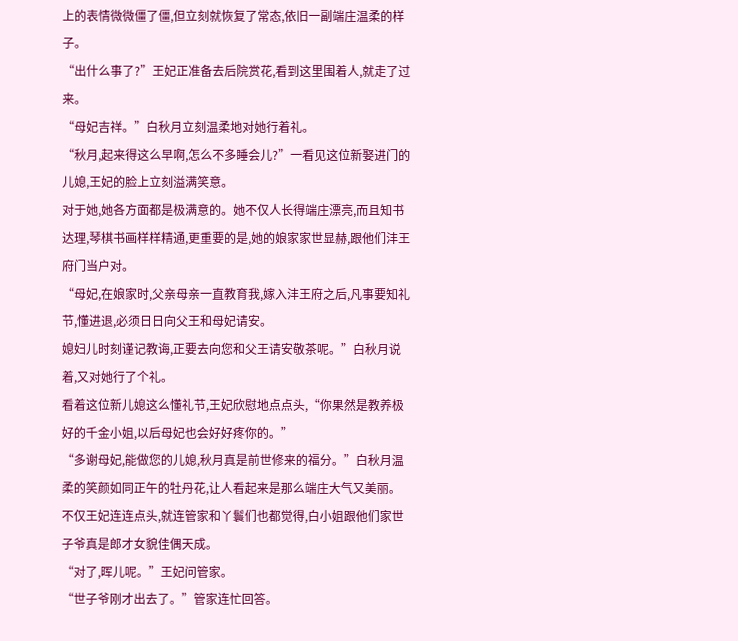上的表情微微僵了僵,但立刻就恢复了常态,依旧一副端庄温柔的样子。
“出什么事了?”王妃正准备去后院赏花,看到这里围着人,就走了过来。
“母妃吉祥。”白秋月立刻温柔地对她行着礼。
“秋月,起来得这么早啊,怎么不多睡会儿?”一看见这位新娶进门的儿媳,王妃的脸上立刻溢满笑意。
对于她,她各方面都是极满意的。她不仅人长得端庄漂亮,而且知书达理,琴棋书画样样精通,更重要的是,她的娘家家世显赫,跟他们沣王府门当户对。
“母妃,在娘家时,父亲母亲一直教育我,嫁入沣王府之后,凡事要知礼节,懂进退,必须日日向父王和母妃请安。
媳妇儿时刻谨记教诲,正要去向您和父王请安敬茶呢。”白秋月说着,又对她行了个礼。
看着这位新儿媳这么懂礼节,王妃欣慰地点点头,“你果然是教养极好的千金小姐,以后母妃也会好好疼你的。”
“多谢母妃,能做您的儿媳,秋月真是前世修来的福分。”白秋月温柔的笑颜如同正午的牡丹花,让人看起来是那么端庄大气又美丽。
不仅王妃连连点头,就连管家和丫鬟们也都觉得,白小姐跟他们家世子爷真是郎才女貌佳偶天成。
“对了,晖儿呢。”王妃问管家。
“世子爷刚才出去了。”管家连忙回答。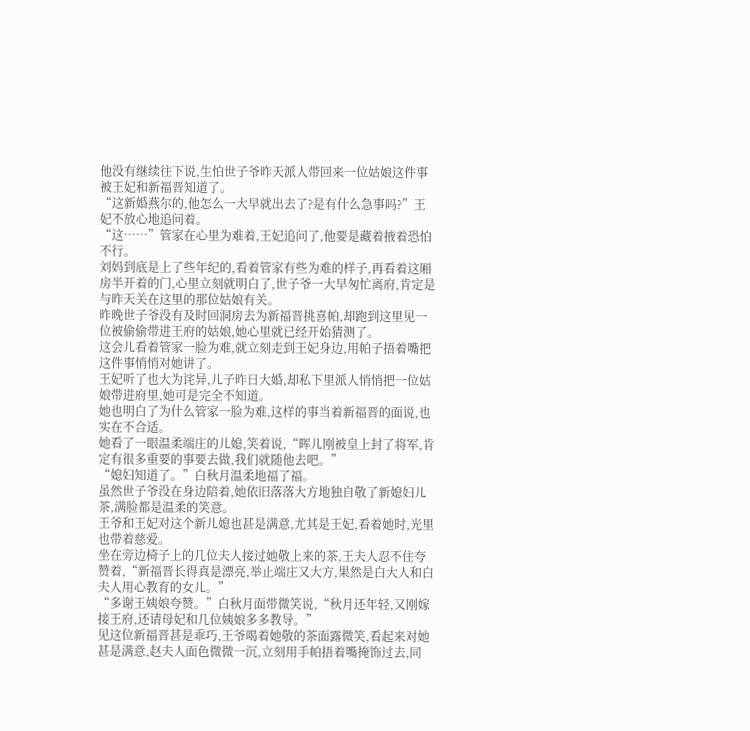他没有继续往下说,生怕世子爷昨天派人带回来一位姑娘这件事被王妃和新福晋知道了。
“这新婚燕尔的,他怎么一大早就出去了?是有什么急事吗?”王妃不放心地追问着。
“这……”管家在心里为难着,王妃追问了,他要是藏着掖着恐怕不行。
刘妈到底是上了些年纪的,看着管家有些为难的样子,再看着这厢房半开着的门,心里立刻就明白了,世子爷一大早匆忙离府,肯定是与昨天关在这里的那位姑娘有关。
昨晚世子爷没有及时回洞房去为新福晋挑喜帕,却跑到这里见一位被偷偷带进王府的姑娘,她心里就已经开始猜测了。
这会儿看着管家一脸为难,就立刻走到王妃身边,用帕子捂着嘴把这件事悄悄对她讲了。
王妃听了也大为诧异,儿子昨日大婚,却私下里派人悄悄把一位姑娘带进府里,她可是完全不知道。
她也明白了为什么管家一脸为难,这样的事当着新福晋的面说,也实在不合适。
她看了一眼温柔端庄的儿媳,笑着说,“晖儿刚被皇上封了将军,肯定有很多重要的事要去做,我们就随他去吧。”
“媳妇知道了。”白秋月温柔地福了福。
虽然世子爷没在身边陪着,她依旧落落大方地独自敬了新媳妇儿茶,满脸都是温柔的笑意。
王爷和王妃对这个新儿媳也甚是满意,尤其是王妃,看着她时,光里也带着慈爱。
坐在旁边椅子上的几位夫人接过她敬上来的茶,王夫人忍不住夸赞着,“新福晋长得真是漂亮,举止端庄又大方,果然是白大人和白夫人用心教育的女儿。”
“多谢王姨娘夸赞。”白秋月面带微笑说,“秋月还年轻,又刚嫁接王府,还请母妃和几位姨娘多多教导。”
见这位新福晋甚是乖巧,王爷喝着她敬的茶面露微笑,看起来对她甚是满意,赵夫人面色微微一沉,立刻用手帕捂着嘴掩饰过去,同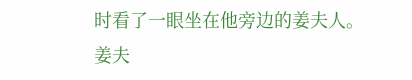时看了一眼坐在他旁边的姜夫人。
姜夫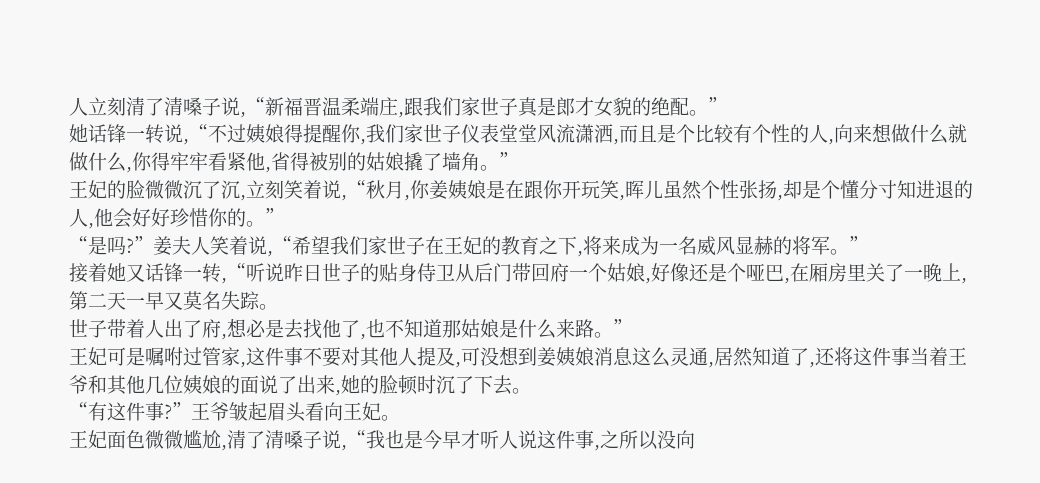人立刻清了清嗓子说,“新福晋温柔端庄,跟我们家世子真是郎才女貌的绝配。”
她话锋一转说,“不过姨娘得提醒你,我们家世子仪表堂堂风流潇洒,而且是个比较有个性的人,向来想做什么就做什么,你得牢牢看紧他,省得被别的姑娘撬了墙角。”
王妃的脸微微沉了沉,立刻笑着说,“秋月,你姜姨娘是在跟你开玩笑,晖儿虽然个性张扬,却是个懂分寸知进退的人,他会好好珍惜你的。”
“是吗?”姜夫人笑着说,“希望我们家世子在王妃的教育之下,将来成为一名威风显赫的将军。”
接着她又话锋一转,“听说昨日世子的贴身侍卫从后门带回府一个姑娘,好像还是个哑巴,在厢房里关了一晚上,第二天一早又莫名失踪。
世子带着人出了府,想必是去找他了,也不知道那姑娘是什么来路。”
王妃可是嘱咐过管家,这件事不要对其他人提及,可没想到姜姨娘消息这么灵通,居然知道了,还将这件事当着王爷和其他几位姨娘的面说了出来,她的脸顿时沉了下去。
“有这件事?”王爷皱起眉头看向王妃。
王妃面色微微尴尬,清了清嗓子说,“我也是今早才听人说这件事,之所以没向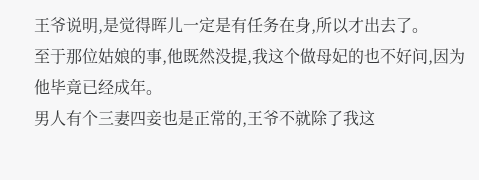王爷说明,是觉得晖儿一定是有任务在身,所以才出去了。
至于那位姑娘的事,他既然没提,我这个做母妃的也不好问,因为他毕竟已经成年。
男人有个三妻四妾也是正常的,王爷不就除了我这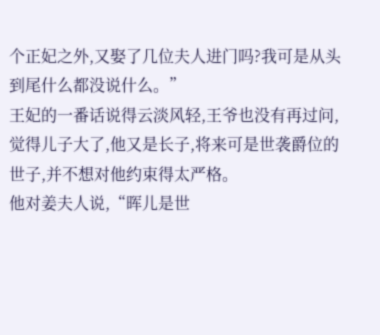个正妃之外,又娶了几位夫人进门吗?我可是从头到尾什么都没说什么。”
王妃的一番话说得云淡风轻,王爷也没有再过问,觉得儿子大了,他又是长子,将来可是世袭爵位的世子,并不想对他约束得太严格。
他对姜夫人说,“晖儿是世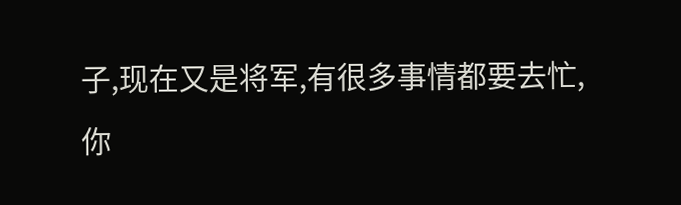子,现在又是将军,有很多事情都要去忙,你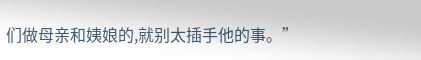们做母亲和姨娘的,就别太插手他的事。”